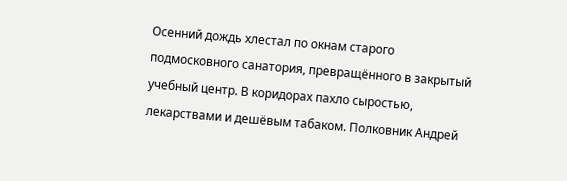Осенний дождь хлестал по окнам старого подмосковного санатория, превращённого в закрытый учебный центр. В коридорах пахло сыростью, лекарствами и дешёвым табаком. Полковник Андрей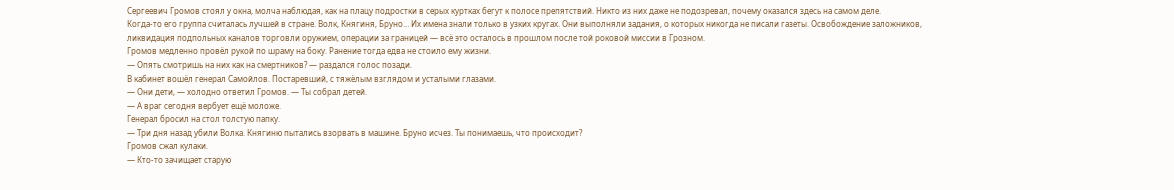Сергеевич Громов стоял у окна, молча наблюдая, как на плацу подростки в серых куртках бегут к полосе препятствий. Никто из них даже не подозревал, почему оказался здесь на самом деле.
Когда-то его группа считалась лучшей в стране. Волк, Княгиня, Бруно… Их имена знали только в узких кругах. Они выполняли задания, о которых никогда не писали газеты. Освобождение заложников, ликвидация подпольных каналов торговли оружием, операции за границей — всё это осталось в прошлом после той роковой миссии в Грозном.
Громов медленно провёл рукой по шраму на боку. Ранение тогда едва не стоило ему жизни.
— Опять смотришь на них как на смертников? — раздался голос позади.
В кабинет вошёл генерал Самойлов. Постаревший, с тяжёлым взглядом и усталыми глазами.
— Они дети, — холодно ответил Громов. — Ты собрал детей.
— А враг сегодня вербует ещё моложе.
Генерал бросил на стол толстую папку.
— Три дня назад убили Волка. Княгиню пытались взорвать в машине. Бруно исчез. Ты понимаешь, что происходит?
Громов сжал кулаки.
— Кто-то зачищает старую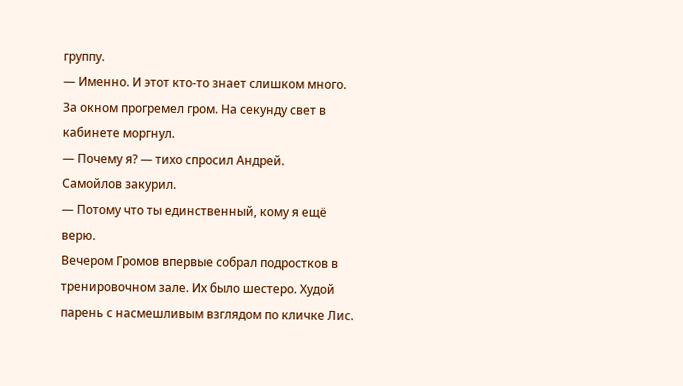группу.
— Именно. И этот кто-то знает слишком много.
За окном прогремел гром. На секунду свет в кабинете моргнул.
— Почему я? — тихо спросил Андрей.
Самойлов закурил.
— Потому что ты единственный, кому я ещё верю.
Вечером Громов впервые собрал подростков в тренировочном зале. Их было шестеро. Худой парень с насмешливым взглядом по кличке Лис.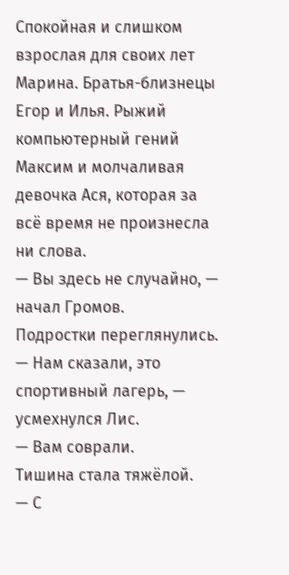Спокойная и слишком взрослая для своих лет Марина. Братья-близнецы Егор и Илья. Рыжий компьютерный гений Максим и молчаливая девочка Ася, которая за всё время не произнесла ни слова.
— Вы здесь не случайно, — начал Громов.
Подростки переглянулись.
— Нам сказали, это спортивный лагерь, — усмехнулся Лис.
— Вам соврали.
Тишина стала тяжёлой.
— С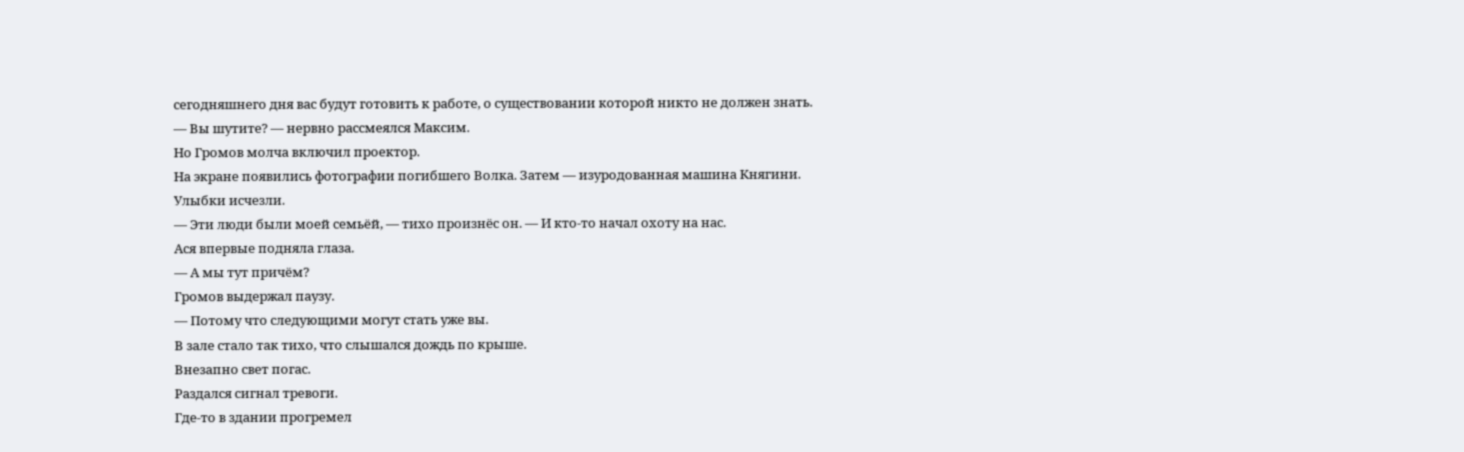сегодняшнего дня вас будут готовить к работе, о существовании которой никто не должен знать.
— Вы шутите? — нервно рассмеялся Максим.
Но Громов молча включил проектор.
На экране появились фотографии погибшего Волка. Затем — изуродованная машина Княгини.
Улыбки исчезли.
— Эти люди были моей семьёй, — тихо произнёс он. — И кто-то начал охоту на нас.
Ася впервые подняла глаза.
— А мы тут причём?
Громов выдержал паузу.
— Потому что следующими могут стать уже вы.
В зале стало так тихо, что слышался дождь по крыше.
Внезапно свет погас.
Раздался сигнал тревоги.
Где-то в здании прогремел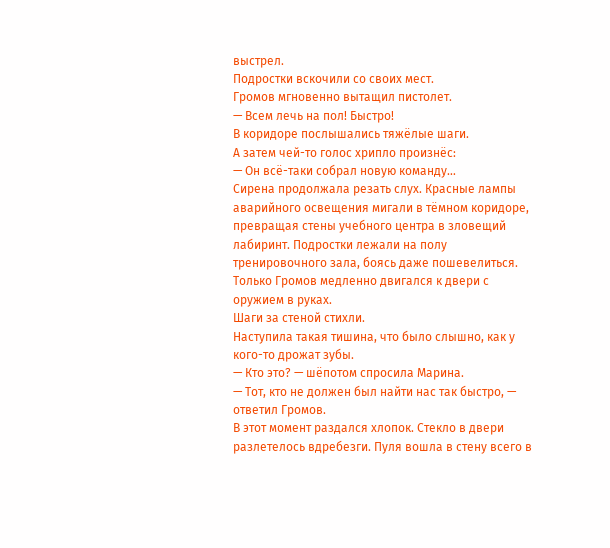выстрел.
Подростки вскочили со своих мест.
Громов мгновенно вытащил пистолет.
— Всем лечь на пол! Быстро!
В коридоре послышались тяжёлые шаги.
А затем чей-то голос хрипло произнёс:
— Он всё-таки собрал новую команду…
Сирена продолжала резать слух. Красные лампы аварийного освещения мигали в тёмном коридоре, превращая стены учебного центра в зловещий лабиринт. Подростки лежали на полу тренировочного зала, боясь даже пошевелиться. Только Громов медленно двигался к двери с оружием в руках.
Шаги за стеной стихли.
Наступила такая тишина, что было слышно, как у кого-то дрожат зубы.
— Кто это? — шёпотом спросила Марина.
— Тот, кто не должен был найти нас так быстро, — ответил Громов.
В этот момент раздался хлопок. Стекло в двери разлетелось вдребезги. Пуля вошла в стену всего в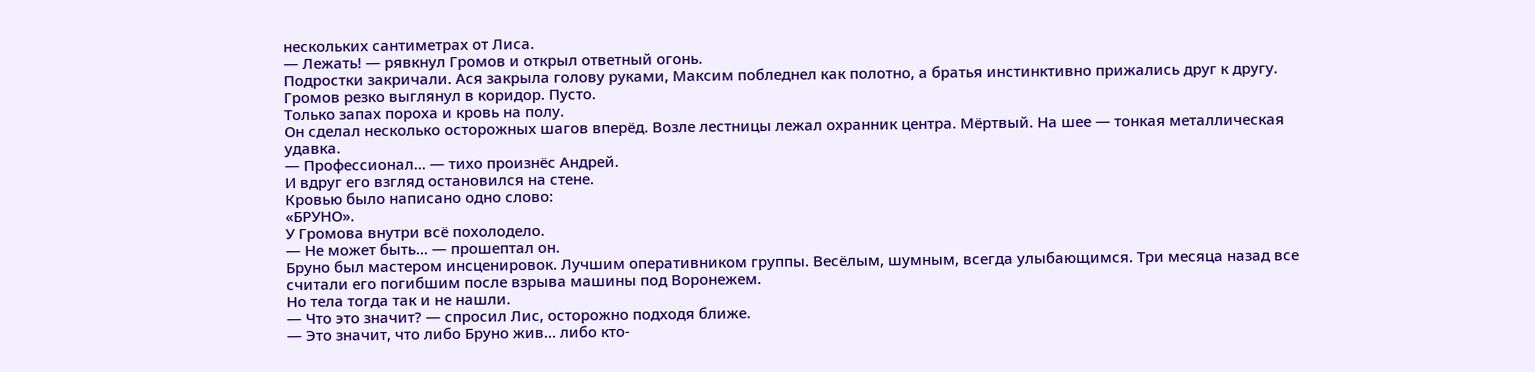нескольких сантиметрах от Лиса.
— Лежать! — рявкнул Громов и открыл ответный огонь.
Подростки закричали. Ася закрыла голову руками, Максим побледнел как полотно, а братья инстинктивно прижались друг к другу.
Громов резко выглянул в коридор. Пусто.
Только запах пороха и кровь на полу.
Он сделал несколько осторожных шагов вперёд. Возле лестницы лежал охранник центра. Мёртвый. На шее — тонкая металлическая удавка.
— Профессионал… — тихо произнёс Андрей.
И вдруг его взгляд остановился на стене.
Кровью было написано одно слово:
«БРУНО».
У Громова внутри всё похолодело.
— Не может быть… — прошептал он.
Бруно был мастером инсценировок. Лучшим оперативником группы. Весёлым, шумным, всегда улыбающимся. Три месяца назад все считали его погибшим после взрыва машины под Воронежем.
Но тела тогда так и не нашли.
— Что это значит? — спросил Лис, осторожно подходя ближе.
— Это значит, что либо Бруно жив… либо кто-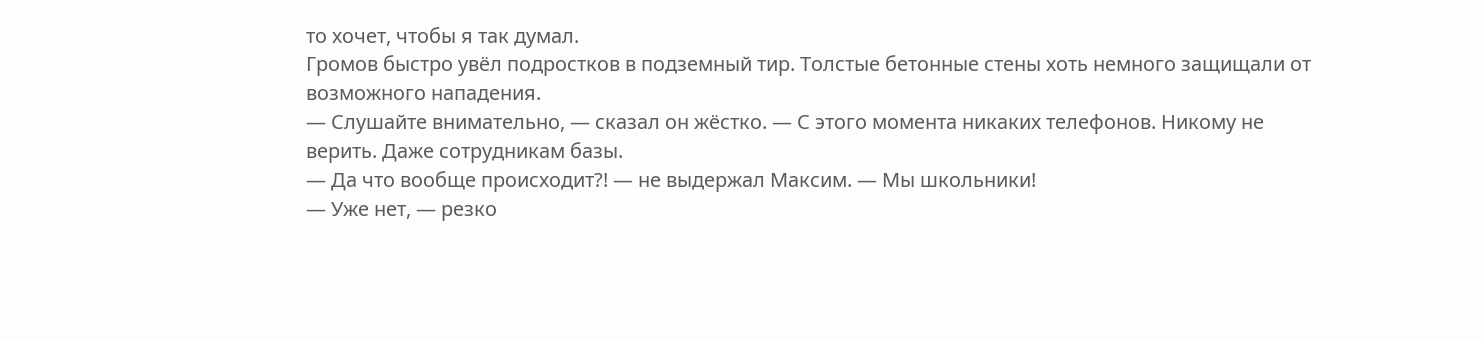то хочет, чтобы я так думал.
Громов быстро увёл подростков в подземный тир. Толстые бетонные стены хоть немного защищали от возможного нападения.
— Слушайте внимательно, — сказал он жёстко. — С этого момента никаких телефонов. Никому не верить. Даже сотрудникам базы.
— Да что вообще происходит?! — не выдержал Максим. — Мы школьники!
— Уже нет, — резко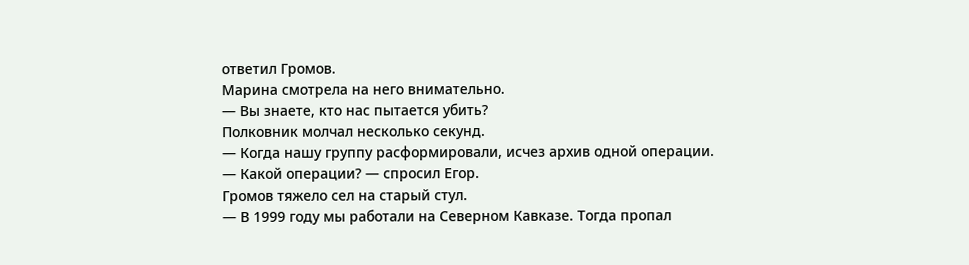ответил Громов.
Марина смотрела на него внимательно.
— Вы знаете, кто нас пытается убить?
Полковник молчал несколько секунд.
— Когда нашу группу расформировали, исчез архив одной операции.
— Какой операции? — спросил Егор.
Громов тяжело сел на старый стул.
— В 1999 году мы работали на Северном Кавказе. Тогда пропал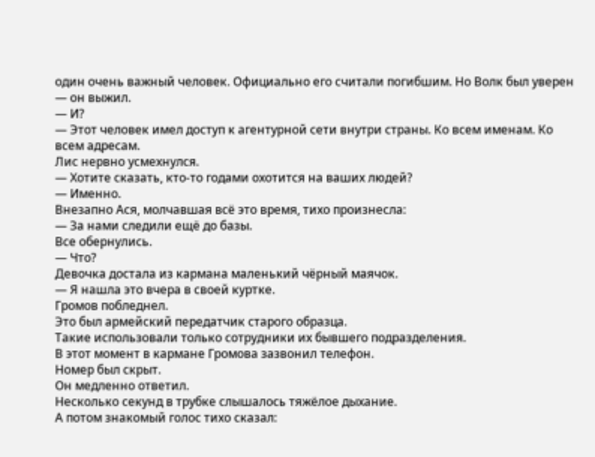один очень важный человек. Официально его считали погибшим. Но Волк был уверен — он выжил.
— И?
— Этот человек имел доступ к агентурной сети внутри страны. Ко всем именам. Ко всем адресам.
Лис нервно усмехнулся.
— Хотите сказать, кто-то годами охотится на ваших людей?
— Именно.
Внезапно Ася, молчавшая всё это время, тихо произнесла:
— За нами следили ещё до базы.
Все обернулись.
— Что?
Девочка достала из кармана маленький чёрный маячок.
— Я нашла это вчера в своей куртке.
Громов побледнел.
Это был армейский передатчик старого образца.
Такие использовали только сотрудники их бывшего подразделения.
В этот момент в кармане Громова зазвонил телефон.
Номер был скрыт.
Он медленно ответил.
Несколько секунд в трубке слышалось тяжёлое дыхание.
А потом знакомый голос тихо сказал: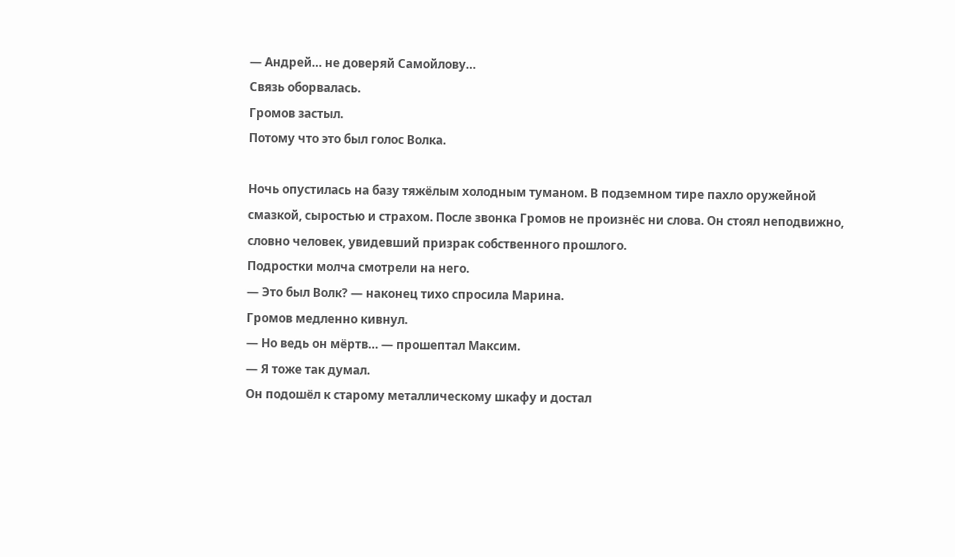— Андрей… не доверяй Самойлову…
Связь оборвалась.
Громов застыл.
Потому что это был голос Волка.

Ночь опустилась на базу тяжёлым холодным туманом. В подземном тире пахло оружейной смазкой, сыростью и страхом. После звонка Громов не произнёс ни слова. Он стоял неподвижно, словно человек, увидевший призрак собственного прошлого.
Подростки молча смотрели на него.
— Это был Волк? — наконец тихо спросила Марина.
Громов медленно кивнул.
— Но ведь он мёртв… — прошептал Максим.
— Я тоже так думал.
Он подошёл к старому металлическому шкафу и достал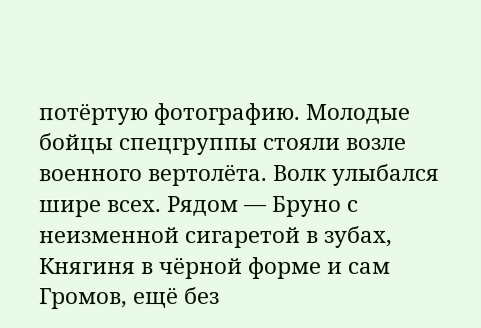потёртую фотографию. Молодые бойцы спецгруппы стояли возле военного вертолёта. Волк улыбался шире всех. Рядом — Бруно с неизменной сигаретой в зубах, Княгиня в чёрной форме и сам Громов, ещё без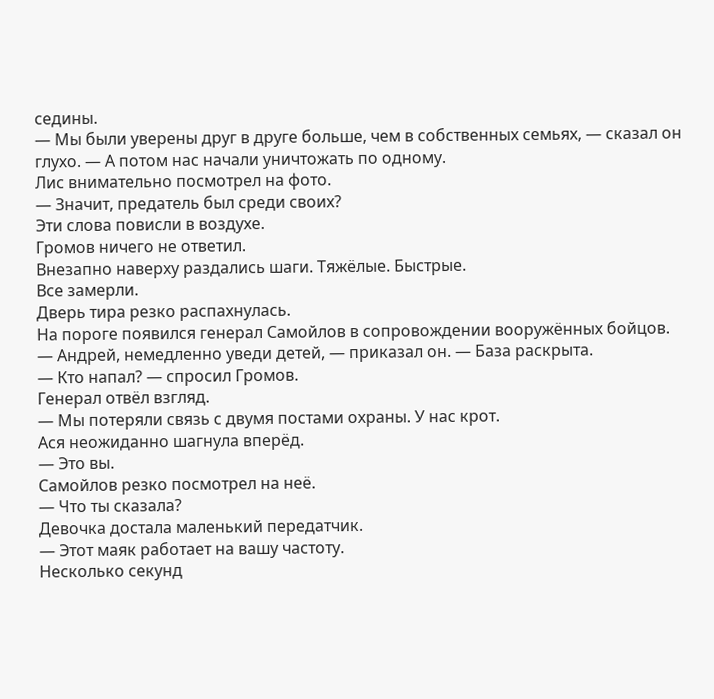седины.
— Мы были уверены друг в друге больше, чем в собственных семьях, — сказал он глухо. — А потом нас начали уничтожать по одному.
Лис внимательно посмотрел на фото.
— Значит, предатель был среди своих?
Эти слова повисли в воздухе.
Громов ничего не ответил.
Внезапно наверху раздались шаги. Тяжёлые. Быстрые.
Все замерли.
Дверь тира резко распахнулась.
На пороге появился генерал Самойлов в сопровождении вооружённых бойцов.
— Андрей, немедленно уведи детей, — приказал он. — База раскрыта.
— Кто напал? — спросил Громов.
Генерал отвёл взгляд.
— Мы потеряли связь с двумя постами охраны. У нас крот.
Ася неожиданно шагнула вперёд.
— Это вы.
Самойлов резко посмотрел на неё.
— Что ты сказала?
Девочка достала маленький передатчик.
— Этот маяк работает на вашу частоту.
Несколько секунд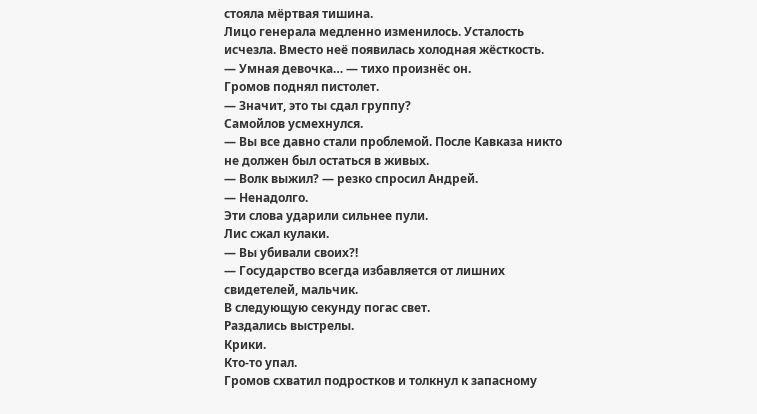стояла мёртвая тишина.
Лицо генерала медленно изменилось. Усталость исчезла. Вместо неё появилась холодная жёсткость.
— Умная девочка… — тихо произнёс он.
Громов поднял пистолет.
— Значит, это ты сдал группу?
Самойлов усмехнулся.
— Вы все давно стали проблемой. После Кавказа никто не должен был остаться в живых.
— Волк выжил? — резко спросил Андрей.
— Ненадолго.
Эти слова ударили сильнее пули.
Лис сжал кулаки.
— Вы убивали своих?!
— Государство всегда избавляется от лишних свидетелей, мальчик.
В следующую секунду погас свет.
Раздались выстрелы.
Крики.
Кто-то упал.
Громов схватил подростков и толкнул к запасному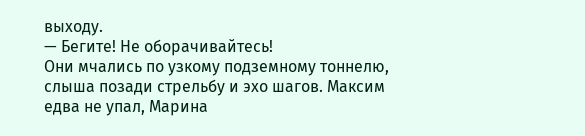выходу.
— Бегите! Не оборачивайтесь!
Они мчались по узкому подземному тоннелю, слыша позади стрельбу и эхо шагов. Максим едва не упал, Марина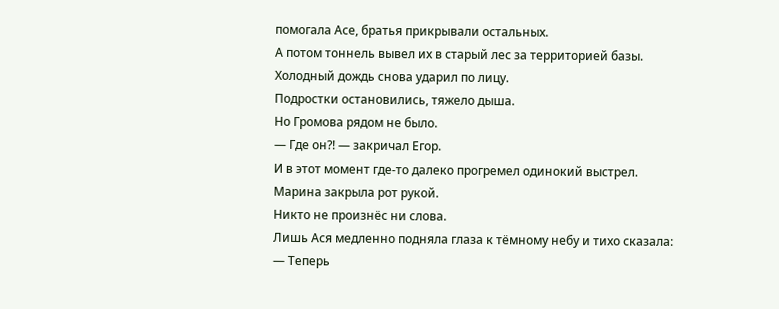помогала Асе, братья прикрывали остальных.
А потом тоннель вывел их в старый лес за территорией базы.
Холодный дождь снова ударил по лицу.
Подростки остановились, тяжело дыша.
Но Громова рядом не было.
— Где он?! — закричал Егор.
И в этот момент где-то далеко прогремел одинокий выстрел.
Марина закрыла рот рукой.
Никто не произнёс ни слова.
Лишь Ася медленно подняла глаза к тёмному небу и тихо сказала:
— Теперь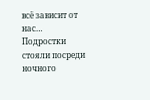всё зависит от нас…
Подростки стояли посреди ночного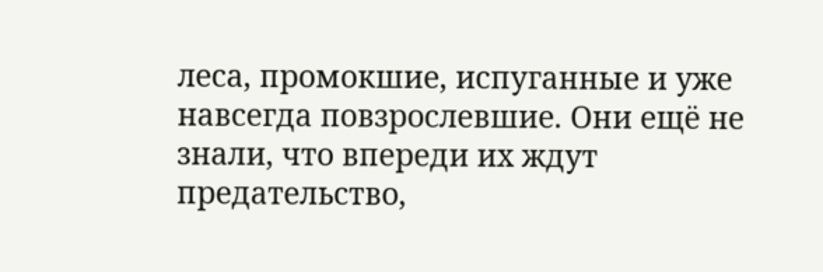леса, промокшие, испуганные и уже навсегда повзрослевшие. Они ещё не знали, что впереди их ждут предательство,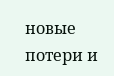новые потери и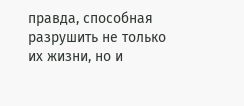правда, способная разрушить не только их жизни, но и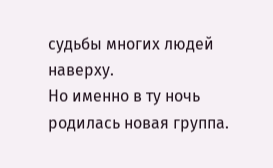судьбы многих людей наверху.
Но именно в ту ночь родилась новая группа.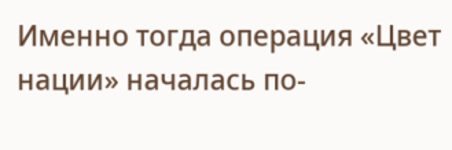Именно тогда операция «Цвет нации» началась по-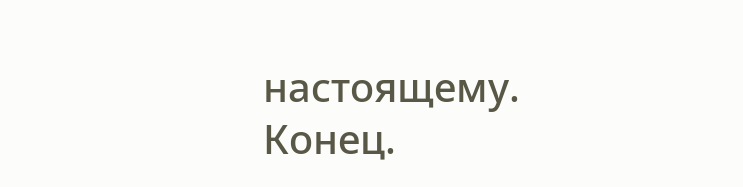настоящему.
Конец.